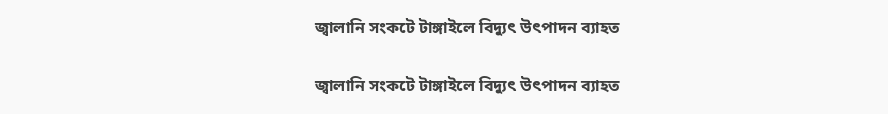জ্বালানি সংকটে টাঙ্গাইলে বিদ্যুৎ উৎপাদন ব্যাহত

জ্বালানি সংকটে টাঙ্গাইলে বিদ্যুৎ উৎপাদন ব্যাহত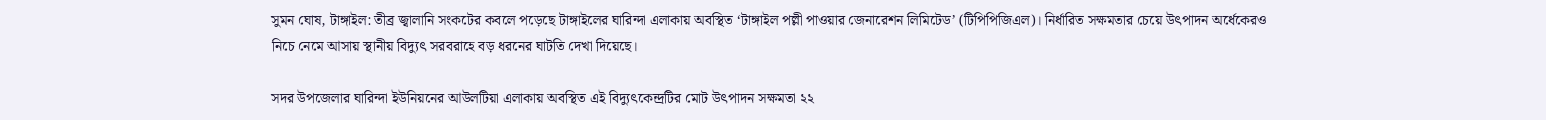সুমন ঘোষ, টাঙ্গাইল: তীব্র জ্বালানি সংকটের কবলে পড়েছে টাঙ্গাইলের ঘারিন্দা এলাকায় অবস্থিত ‘টাঙ্গাইল পল্লী পাওয়ার জেনারেশন লিমিটেড’ (টিপিপিজিএল)। নির্ধারিত সক্ষমতার চেয়ে উৎপাদন অর্ধেকেরও নিচে নেমে আসায় স্থানীয় বিদ্যুৎ সরবরাহে বড় ধরনের ঘাটতি দেখা দিয়েছে।

সদর উপজেলার ঘারিন্দা ইউনিয়নের আউলটিয়া এলাকায় অবস্থিত এই বিদ্যুৎকেন্দ্রটির মোট উৎপাদন সক্ষমতা ২২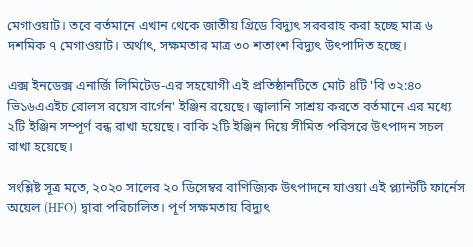মেগাওয়াট। তবে বর্তমানে এখান থেকে জাতীয় গ্রিডে বিদ্যুৎ সরবরাহ করা হচ্ছে মাত্র ৬ দশমিক ৭ মেগাওয়াট। অর্থাৎ, সক্ষমতার মাত্র ৩০ শতাংশ বিদ্যুৎ উৎপাদিত হচ্ছে।

এক্স ইনডেক্স এনার্জি লিমিটেড-এর সহযোগী এই প্রতিষ্ঠানটিতে মোট ৪টি 'বি ৩২:৪০ ভি১৬এএইচ রোলস রয়েস বার্গেন' ইঞ্জিন রয়েছে। জ্বালানি সাশ্রয় করতে বর্তমানে এর মধ্যে ২টি ইঞ্জিন সম্পূর্ণ বন্ধ রাখা হয়েছে। বাকি ২টি ইঞ্জিন দিয়ে সীমিত পরিসরে উৎপাদন সচল রাখা হয়েছে।

সংশ্লিষ্ট সূত্র মতে, ২০২০ সালের ২০ ডিসেম্বর বাণিজ্যিক উৎপাদনে যাওয়া এই প্ল্যান্টটি ফার্নেস অয়েল (HFO) দ্বারা পরিচালিত। পূর্ণ সক্ষমতায় বিদ্যুৎ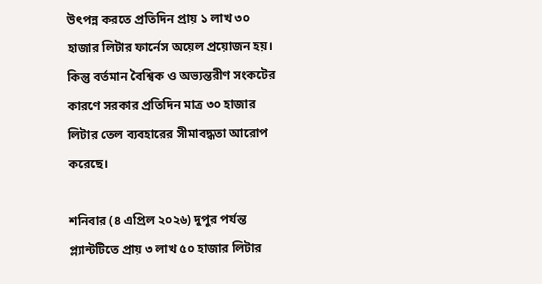উৎপন্ন করতে প্রতিদিন প্রায় ১ লাখ ৩০ হাজার লিটার ফার্নেস অয়েল প্রয়োজন হয়। কিন্তু বর্তমান বৈশ্বিক ও অভ্যন্তরীণ সংকটের কারণে সরকার প্রতিদিন মাত্র ৩০ হাজার লিটার তেল ব্যবহারের সীমাবদ্ধতা আরোপ করেছে।

শনিবার (৪ এপ্রিল ২০২৬) দুপুর পর্যন্ত প্ল্যান্টটিতে প্রায় ৩ লাখ ৫০ হাজার লিটার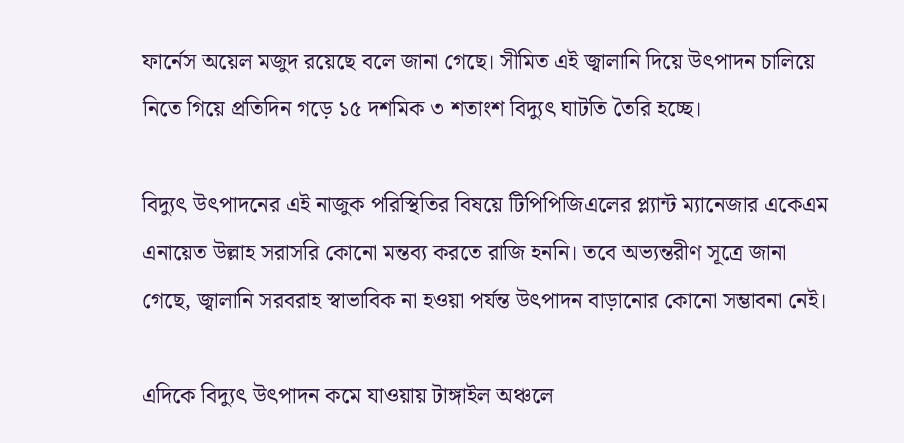ফার্নেস অয়েল মজুদ রয়েছে বলে জানা গেছে। সীমিত এই জ্বালানি দিয়ে উৎপাদন চালিয়ে নিতে গিয়ে প্রতিদিন গড়ে ১৫ দশমিক ৩ শতাংশ বিদ্যুৎ ঘাটতি তৈরি হচ্ছে।

বিদ্যুৎ উৎপাদনের এই নাজুক পরিস্থিতির বিষয়ে টিপিপিজিএলের প্ল্যান্ট ম্যানেজার একেএম এনায়েত উল্লাহ সরাসরি কোনো মন্তব্য করতে রাজি হননি। তবে অভ্যন্তরীণ সূত্রে জানা গেছে, জ্বালানি সরবরাহ স্বাভাবিক না হওয়া পর্যন্ত উৎপাদন বাড়ানোর কোনো সম্ভাবনা নেই।

এদিকে বিদ্যুৎ উৎপাদন কমে যাওয়ায় টাঙ্গাইল অঞ্চলে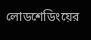লোডশেডিংয়ের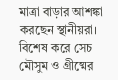মাত্রা বাড়ার আশঙ্কা করছেন স্থানীয়রা। বিশেষ করে সেচ মৌসুম ও গ্রীষ্মের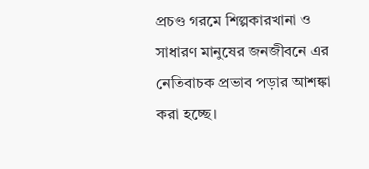প্রচণ্ড গরমে শিল্পকারখানা ও সাধারণ মানুষের জনজীবনে এর নেতিবাচক প্রভাব পড়ার আশঙ্কা করা হচ্ছে।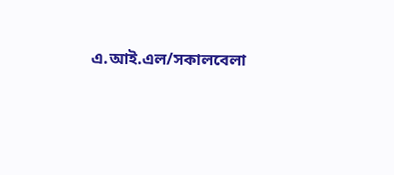এ.আই.এল/সকালবেলা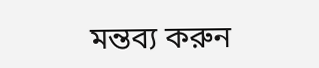মন্তব্য করুন